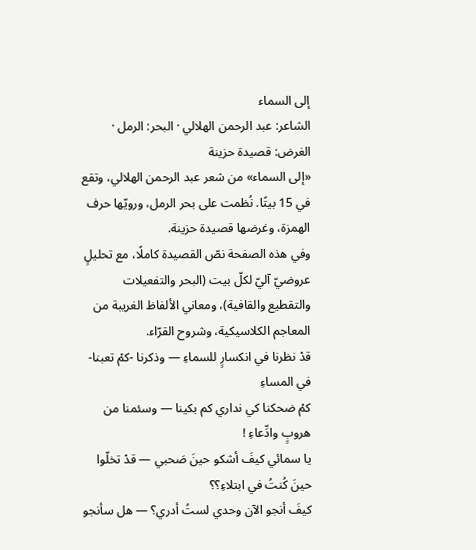إلى السماء
الشاعر: عبد الرحمن الهلالي · البحر: الرمل · الغرض: قصيدة حزينة
«إلى السماء» من شعر عبد الرحمن الهلالي، وتقع في 15 بيتًا. نُظمت على بحر الرمل، ورويّها حرف الهمزة، وغرضها قصيدة حزينة.
وفي هذه الصفحة نصّ القصيدة كاملًا، مع تحليلٍ عروضيّ آليّ لكلّ بيت (البحر والتفعيلات والتقطيع والقافية)، ومعاني الألفاظ الغريبة من المعاجم الكلاسيكية، وشروح القرّاء.
قدْ نظرنا في انكسارٍ للسماءِ — وذكرنا -كمْ تعبنا- في المساءِ
كمْ ضحكنا كي نداري كم بكينا — وسئمنا من هروبٍ وادِّعاءِ !
يا سمائي كيفَ أشكو حينَ صَحبي — قدْ تخلّوا حينَ كُنتُ في ابتلاءِ؟؟
كيفَ أنجو الآن وحدي لستُ أدري؟ — هل سأنجو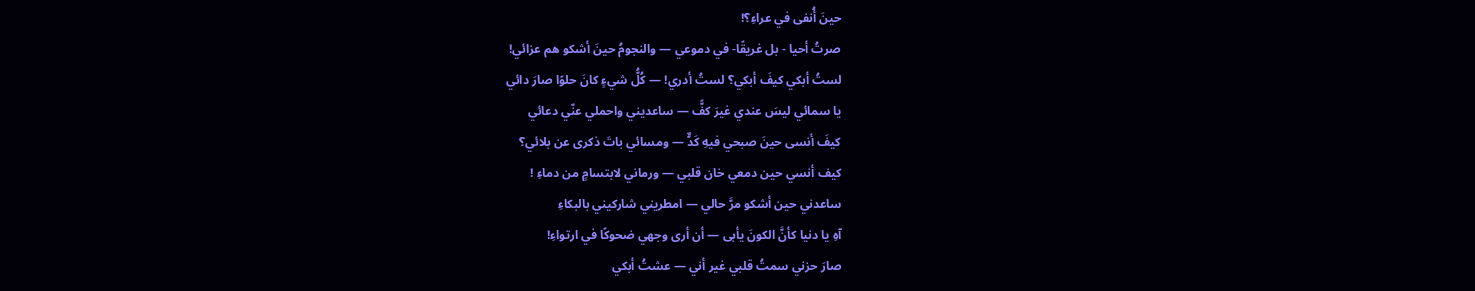حينَ أُنفى في عراءِ؟!
صرتُ أحيا - بل غريقًا- في دموعي — والنجومُ حينَ أشكو هم عزائي!
لستُ أبكي كيفَ أبكي؟ لستُ أدري! — كُلُّ شيءٍ كانَ حلوًا صارَ دائي
يا سمائي ليسَ عندي غيرَ كفًّ — ساعديني واحملي عنّي دعائي
كيفَ أنسى حينَ صبحي فيهِ كَدٌّ — ومسائي باتَ ذكرى عن بلائي؟
كيف أنسي حين دمعي خان قلبي — ورماني لابتسامٍ من دماءِ !
ساعدني حين أشكو مرَّ حالي — امطريني شاركيني بالبكاءِ
آهِ يا دنيا كأنَّ الكونَ يأبى — أن أرى وجهي ضحوكًا في ارتواءِ!
صارَ حزني سمتُ قلبي غير أني — عشتُ أبكي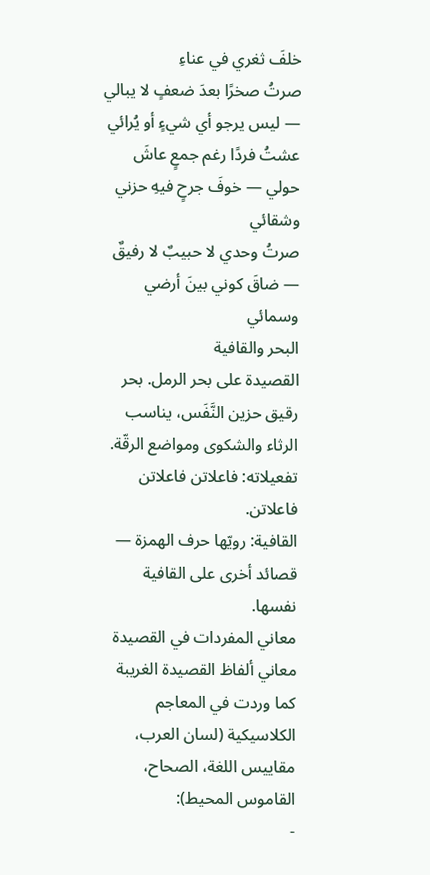خلفَ ثغري في عناءِ
صرتُ صخرًا بعدَ ضعفٍ لا يبالي — ليس يرجو أي شيءٍ أو يُرائي
عشتُ فردًا رغم جمعٍ عاشَ حولي — خوفَ جرحٍ فيهِ حزني وشقائي
صرتُ وحدي لا حبيبٌ لا رفيقٌ — ضاقَ كوني بينَ أرضي وسمائي
البحر والقافية
القصيدة على بحر الرمل. بحر رقيق حزين النَّفَس، يناسب الرثاء والشكوى ومواضع الرقّة.
تفعيلاته: فاعلاتن فاعلاتن فاعلاتن.
القافية: رويّها حرف الهمزة — قصائد أخرى على القافية نفسها.
معاني المفردات في القصيدة
معاني ألفاظ القصيدة الغريبة كما وردت في المعاجم الكلاسيكية (لسان العرب، مقاييس اللغة، الصحاح، القاموس المحيط):
-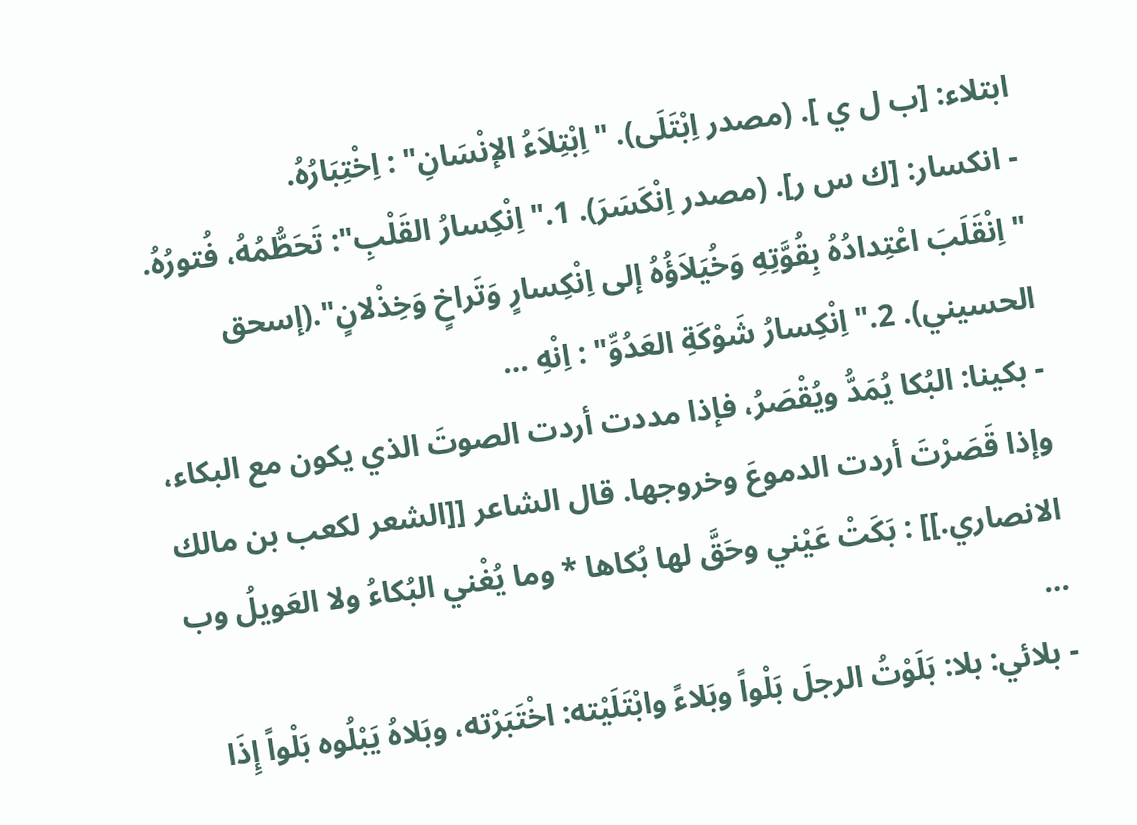ابتلاء: [ب ل ي ]. (مصدر اِبْتَلَى). "اِبْتِلاَءُ الإنْسَانِ" : اِخْتِبَارُهُ.
- انكسار: [ك س ر]. (مصدر اِنْكَسَرَ). 1."اِنْكِسارُ القَلْبِ": تَحَطُّمُهُ، فُتورُهُ. "اِنْقَلَبَ اعْتِدادُهُ بِقُوَّتِهِ وَخُيَلاَؤُهُ إلى اِنْكِسارٍ وَتَراخٍ وَخِذْلانٍ".(إسحق الحسيني). 2."اِنْكِسارُ شَوْكَةِ العَدُوِّ" : اِنْهِ …
- بكينا: البُكا يُمَدُّ ويُقْصَرُ، فإذا مددت أردت الصوتَ الذي يكون مع البكاء، وإذا قَصَرْتَ أردت الدموعَ وخروجها. قال الشاعر [[الشعر لكعب بن مالك الانصاري.]] : بَكَتْ عَيْني وحَقَّ لها بُكاها * وما يُغْني البُكاءُ ولا العَويلُ وب …
- بلائي: بلا: بَلَوْتُ الرجلَ بَلْواً وبَلاءً وابْتَلَيْته: اخْتَبَرْته، وبَلاهُ يَبْلُوه بَلْواً إِذَا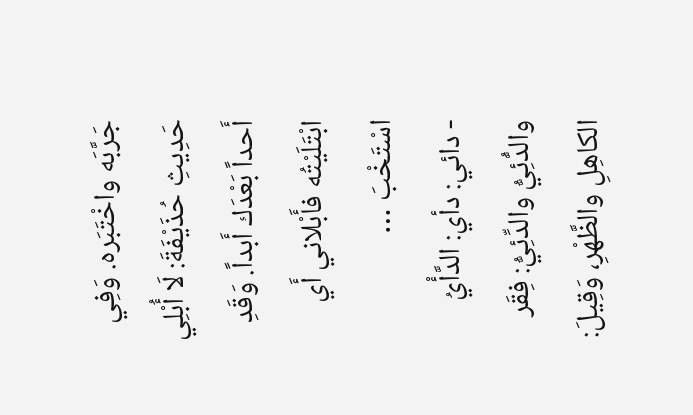جَرَّبَه واخْتَبَره. وَفِي حَدِيثِ حُذَيْفَةَ: لَا أُبْلِي أَحداً بَعْدَك أَبداً. وَقَدِ ابْتَلَيْتُه فأَبْلاني أَي اسْتَخْبَ …
- دائي: دأي: الدَّأْيُ والدُّئِيُّ والدِّئِيُّ: فِقَر الكاهِلِ والظَّهْرِ، وَقِيلَ: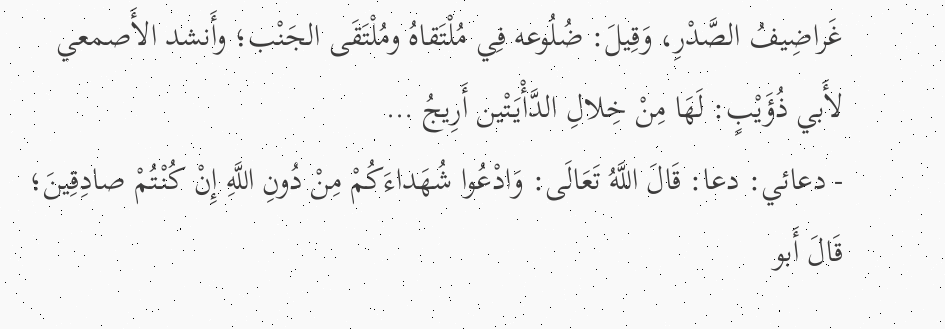غَراضِيفُ الصَّدْرِ، وَقِيلَ: ضُلُوعه فِي مُلْتَقاهُ ومُلْتَقَى الجَنْب؛ وأَنشد الأَصمعي لأَبي ذُؤَيْبٍ: لَهَا مِنْ خِلالِ الدَّأْيَتْين أَرِيجُ …
- دعائي: دعا: قَالَ اللَّهُ تَعَالَى: وَادْعُوا شُهَداءَكُمْ مِنْ دُونِ اللَّهِ إِنْ كُنْتُمْ صادِقِينَ؛ قَالَ أَبو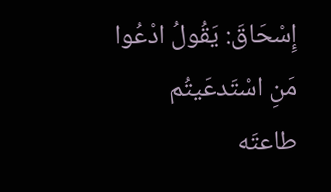إِسْحَاقَ: يَقُولُ ادْعُوا مَنِ اسْتَدعَيتُم طاعتَه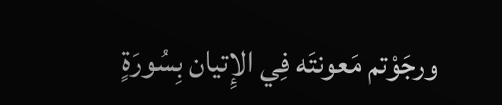ورجَوْتم مَعونتَه فِي الإِتيان بِسُورَةٍ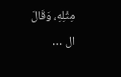مِثْلِهِ، وَقَالَ ال …